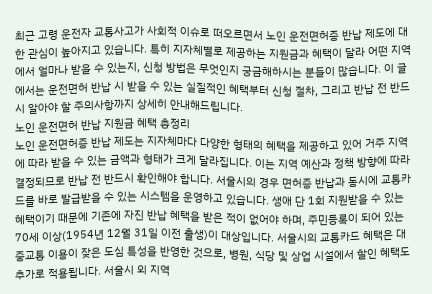최근 고령 운전자 교통사고가 사회적 이슈로 떠오르면서 노인 운전면허증 반납 제도에 대한 관심이 높아지고 있습니다. 특히 지자체별로 제공하는 지원금과 혜택이 달라 어떤 지역에서 얼마나 받을 수 있는지, 신청 방법은 무엇인지 궁금해하시는 분들이 많습니다. 이 글에서는 운전면허 반납 시 받을 수 있는 실질적인 혜택부터 신청 절차, 그리고 반납 전 반드시 알아야 할 주의사항까지 상세히 안내해드립니다.
노인 운전면허 반납 지원금 혜택 총정리
노인 운전면허증 반납 제도는 지자체마다 다양한 형태의 혜택을 제공하고 있어 거주 지역에 따라 받을 수 있는 금액과 형태가 크게 달라집니다. 이는 지역 예산과 정책 방향에 따라 결정되므로 반납 전 반드시 확인해야 합니다. 서울시의 경우 면허증 반납과 동시에 교통카드를 바로 발급받을 수 있는 시스템을 운영하고 있습니다. 생애 단 1회 지원받을 수 있는 혜택이기 때문에 기존에 자진 반납 혜택을 받은 적이 없어야 하며, 주민등록이 되어 있는 70세 이상(1954년 12월 31일 이전 출생)이 대상입니다. 서울시의 교통카드 혜택은 대중교통 이용이 잦은 도심 특성을 반영한 것으로, 병원, 식당 및 상업 시설에서 할인 혜택도 추가로 적용됩니다. 서울시 외 지역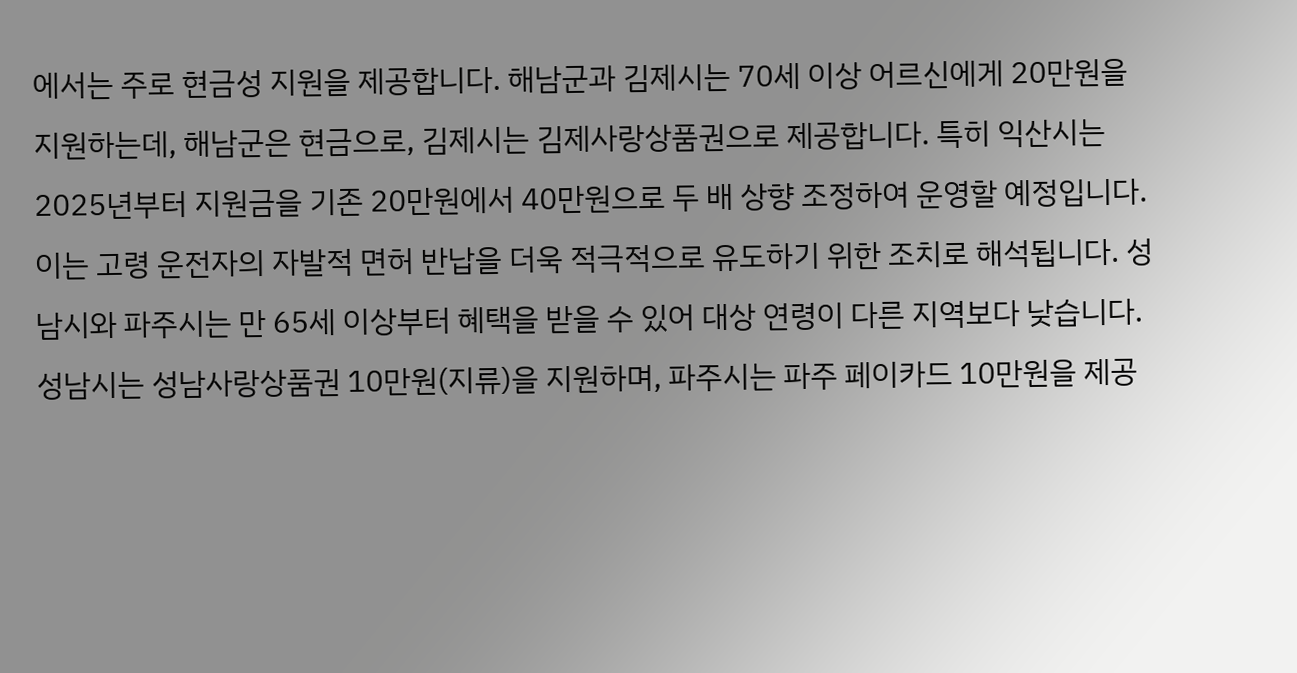에서는 주로 현금성 지원을 제공합니다. 해남군과 김제시는 70세 이상 어르신에게 20만원을 지원하는데, 해남군은 현금으로, 김제시는 김제사랑상품권으로 제공합니다. 특히 익산시는 2025년부터 지원금을 기존 20만원에서 40만원으로 두 배 상향 조정하여 운영할 예정입니다. 이는 고령 운전자의 자발적 면허 반납을 더욱 적극적으로 유도하기 위한 조치로 해석됩니다. 성남시와 파주시는 만 65세 이상부터 혜택을 받을 수 있어 대상 연령이 다른 지역보다 낮습니다. 성남시는 성남사랑상품권 10만원(지류)을 지원하며, 파주시는 파주 페이카드 10만원을 제공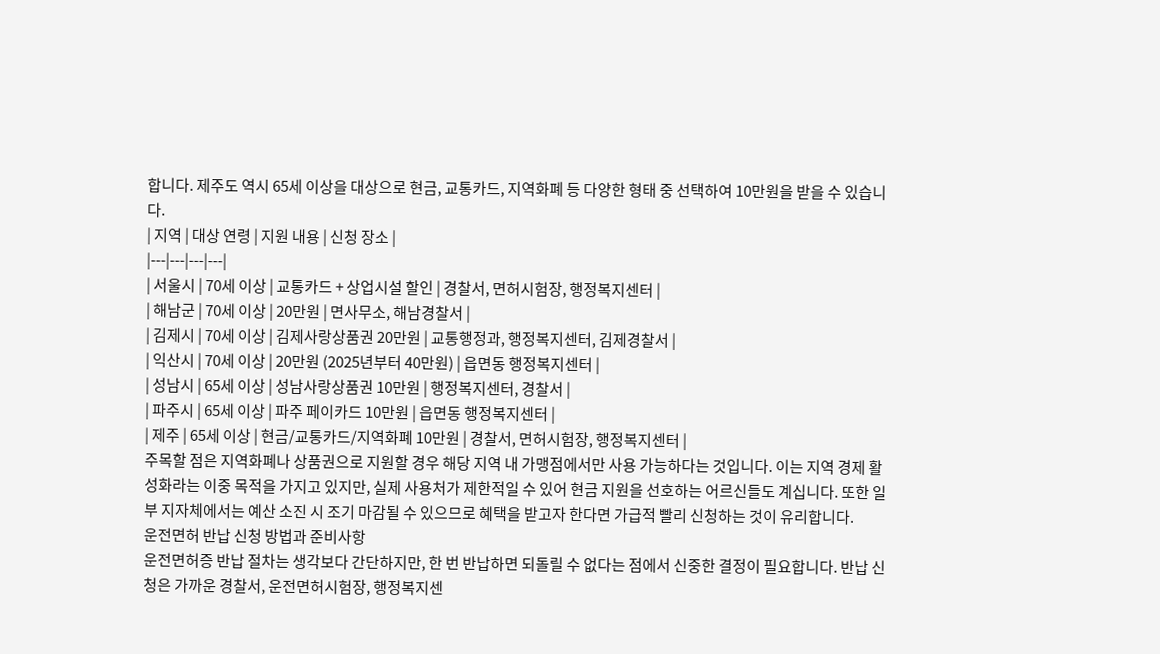합니다. 제주도 역시 65세 이상을 대상으로 현금, 교통카드, 지역화폐 등 다양한 형태 중 선택하여 10만원을 받을 수 있습니다.
| 지역 | 대상 연령 | 지원 내용 | 신청 장소 |
|---|---|---|---|
| 서울시 | 70세 이상 | 교통카드 + 상업시설 할인 | 경찰서, 면허시험장, 행정복지센터 |
| 해남군 | 70세 이상 | 20만원 | 면사무소, 해남경찰서 |
| 김제시 | 70세 이상 | 김제사랑상품권 20만원 | 교통행정과, 행정복지센터, 김제경찰서 |
| 익산시 | 70세 이상 | 20만원 (2025년부터 40만원) | 읍면동 행정복지센터 |
| 성남시 | 65세 이상 | 성남사랑상품권 10만원 | 행정복지센터, 경찰서 |
| 파주시 | 65세 이상 | 파주 페이카드 10만원 | 읍면동 행정복지센터 |
| 제주 | 65세 이상 | 현금/교통카드/지역화폐 10만원 | 경찰서, 면허시험장, 행정복지센터 |
주목할 점은 지역화폐나 상품권으로 지원할 경우 해당 지역 내 가맹점에서만 사용 가능하다는 것입니다. 이는 지역 경제 활성화라는 이중 목적을 가지고 있지만, 실제 사용처가 제한적일 수 있어 현금 지원을 선호하는 어르신들도 계십니다. 또한 일부 지자체에서는 예산 소진 시 조기 마감될 수 있으므로 혜택을 받고자 한다면 가급적 빨리 신청하는 것이 유리합니다.
운전면허 반납 신청 방법과 준비사항
운전면허증 반납 절차는 생각보다 간단하지만, 한 번 반납하면 되돌릴 수 없다는 점에서 신중한 결정이 필요합니다. 반납 신청은 가까운 경찰서, 운전면허시험장, 행정복지센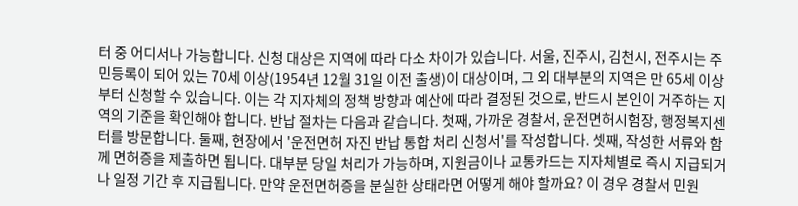터 중 어디서나 가능합니다. 신청 대상은 지역에 따라 다소 차이가 있습니다. 서울, 진주시, 김천시, 전주시는 주민등록이 되어 있는 70세 이상(1954년 12월 31일 이전 출생)이 대상이며, 그 외 대부분의 지역은 만 65세 이상부터 신청할 수 있습니다. 이는 각 지자체의 정책 방향과 예산에 따라 결정된 것으로, 반드시 본인이 거주하는 지역의 기준을 확인해야 합니다. 반납 절차는 다음과 같습니다. 첫째, 가까운 경찰서, 운전면허시험장, 행정복지센터를 방문합니다. 둘째, 현장에서 '운전면허 자진 반납 통합 처리 신청서'를 작성합니다. 셋째, 작성한 서류와 함께 면허증을 제출하면 됩니다. 대부분 당일 처리가 가능하며, 지원금이나 교통카드는 지자체별로 즉시 지급되거나 일정 기간 후 지급됩니다. 만약 운전면허증을 분실한 상태라면 어떻게 해야 할까요? 이 경우 경찰서 민원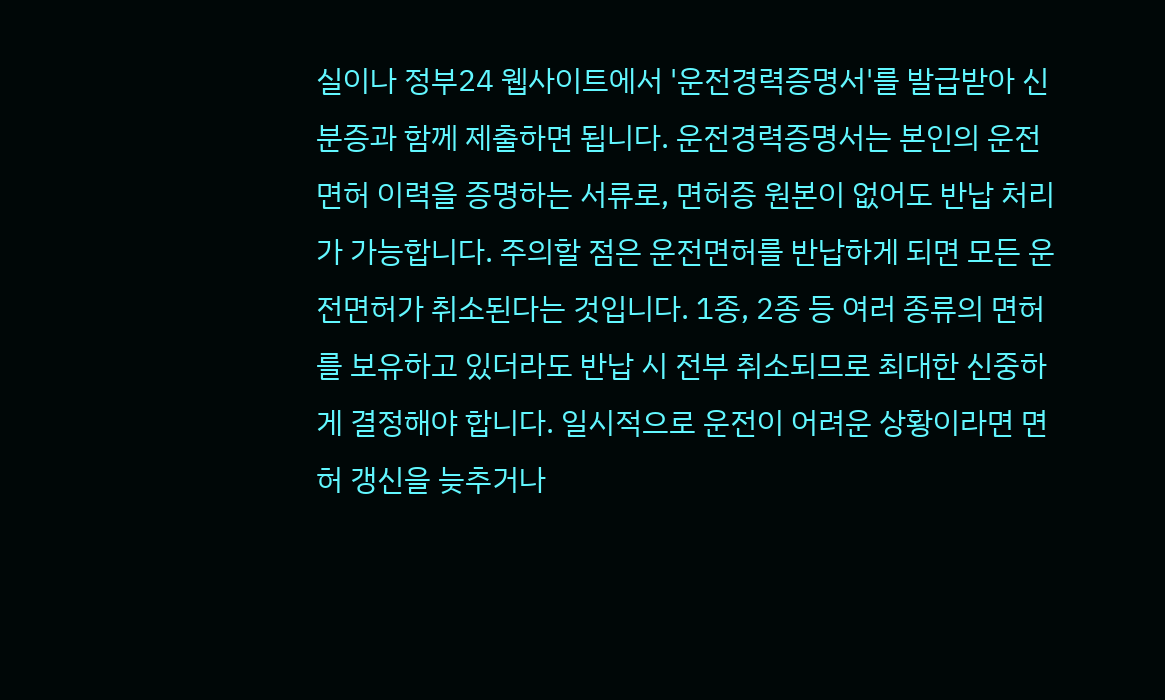실이나 정부24 웹사이트에서 '운전경력증명서'를 발급받아 신분증과 함께 제출하면 됩니다. 운전경력증명서는 본인의 운전면허 이력을 증명하는 서류로, 면허증 원본이 없어도 반납 처리가 가능합니다. 주의할 점은 운전면허를 반납하게 되면 모든 운전면허가 취소된다는 것입니다. 1종, 2종 등 여러 종류의 면허를 보유하고 있더라도 반납 시 전부 취소되므로 최대한 신중하게 결정해야 합니다. 일시적으로 운전이 어려운 상황이라면 면허 갱신을 늦추거나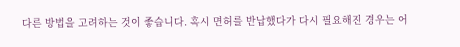다른 방법을 고려하는 것이 좋습니다. 혹시 면허를 반납했다가 다시 필요해진 경우는 어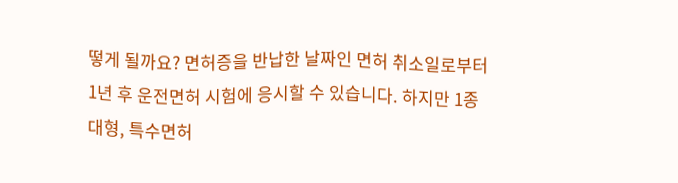떻게 될까요? 면허증을 반납한 날짜인 면허 취소일로부터 1년 후 운전면허 시험에 응시할 수 있습니다. 하지만 1종 대형, 특수면허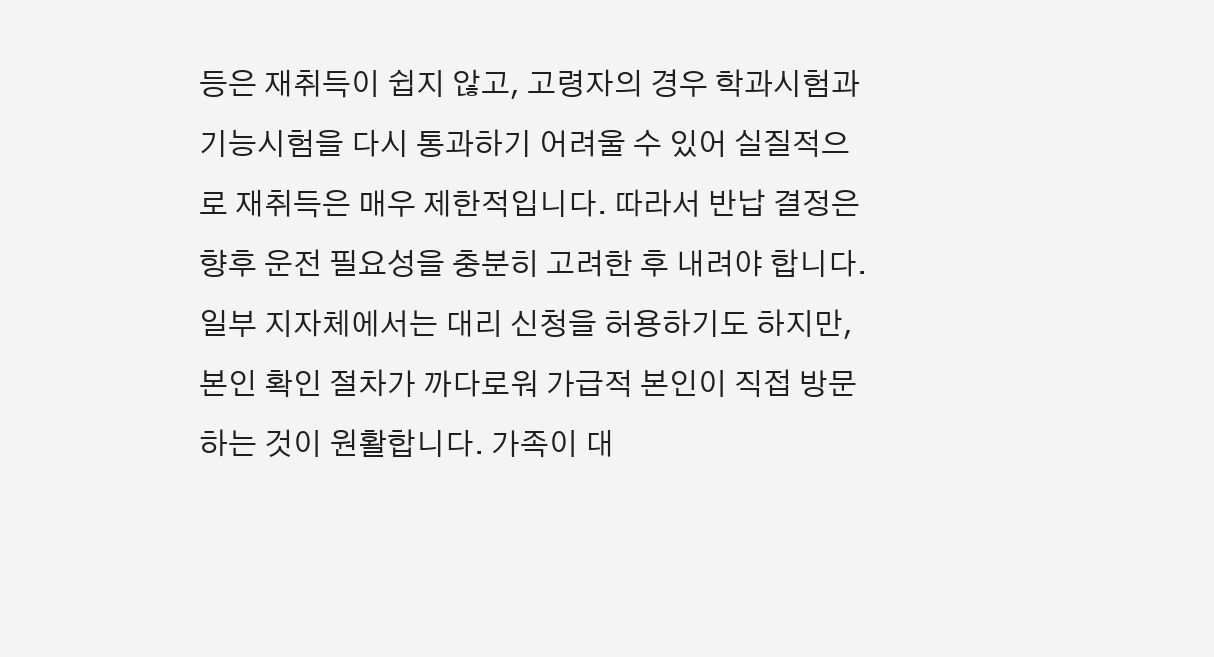등은 재취득이 쉽지 않고, 고령자의 경우 학과시험과 기능시험을 다시 통과하기 어려울 수 있어 실질적으로 재취득은 매우 제한적입니다. 따라서 반납 결정은 향후 운전 필요성을 충분히 고려한 후 내려야 합니다. 일부 지자체에서는 대리 신청을 허용하기도 하지만, 본인 확인 절차가 까다로워 가급적 본인이 직접 방문하는 것이 원활합니다. 가족이 대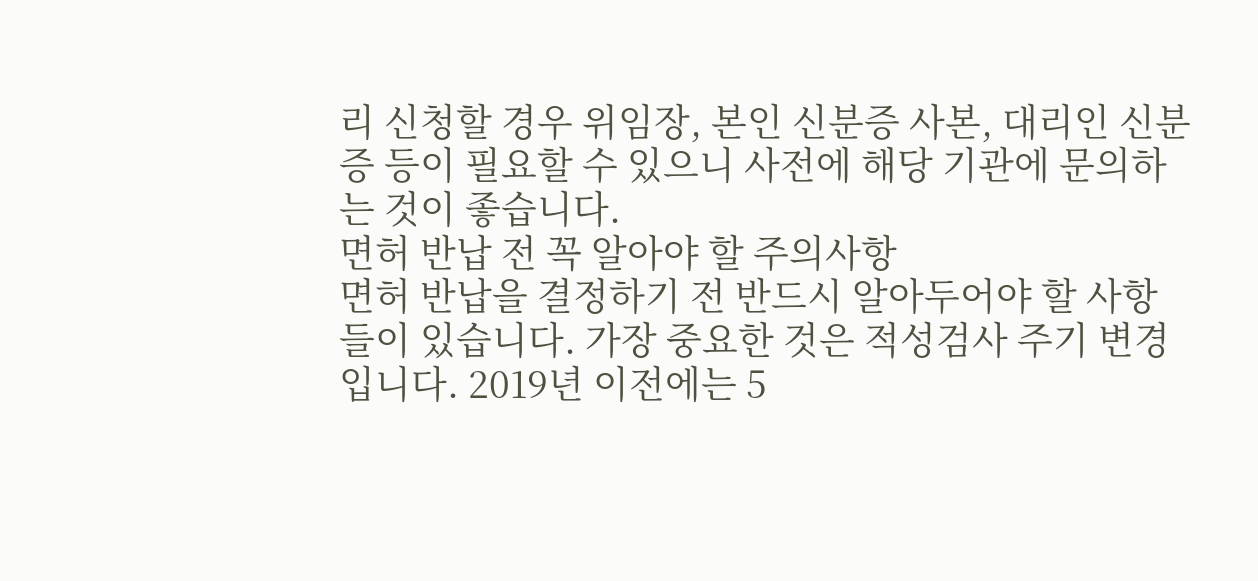리 신청할 경우 위임장, 본인 신분증 사본, 대리인 신분증 등이 필요할 수 있으니 사전에 해당 기관에 문의하는 것이 좋습니다.
면허 반납 전 꼭 알아야 할 주의사항
면허 반납을 결정하기 전 반드시 알아두어야 할 사항들이 있습니다. 가장 중요한 것은 적성검사 주기 변경입니다. 2019년 이전에는 5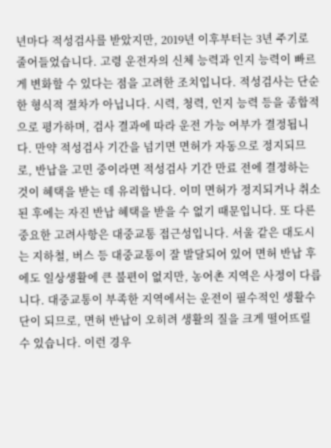년마다 적성검사를 받았지만, 2019년 이후부터는 3년 주기로 줄어들었습니다. 고령 운전자의 신체 능력과 인지 능력이 빠르게 변화할 수 있다는 점을 고려한 조치입니다. 적성검사는 단순한 형식적 절차가 아닙니다. 시력, 청력, 인지 능력 등을 종합적으로 평가하며, 검사 결과에 따라 운전 가능 여부가 결정됩니다. 만약 적성검사 기간을 넘기면 면허가 자동으로 정지되므로, 반납을 고민 중이라면 적성검사 기간 만료 전에 결정하는 것이 혜택을 받는 데 유리합니다. 이미 면허가 정지되거나 취소된 후에는 자진 반납 혜택을 받을 수 없기 때문입니다. 또 다른 중요한 고려사항은 대중교통 접근성입니다. 서울 같은 대도시는 지하철, 버스 등 대중교통이 잘 발달되어 있어 면허 반납 후에도 일상생활에 큰 불편이 없지만, 농어촌 지역은 사정이 다릅니다. 대중교통이 부족한 지역에서는 운전이 필수적인 생활수단이 되므로, 면허 반납이 오히려 생활의 질을 크게 떨어뜨릴 수 있습니다. 이런 경우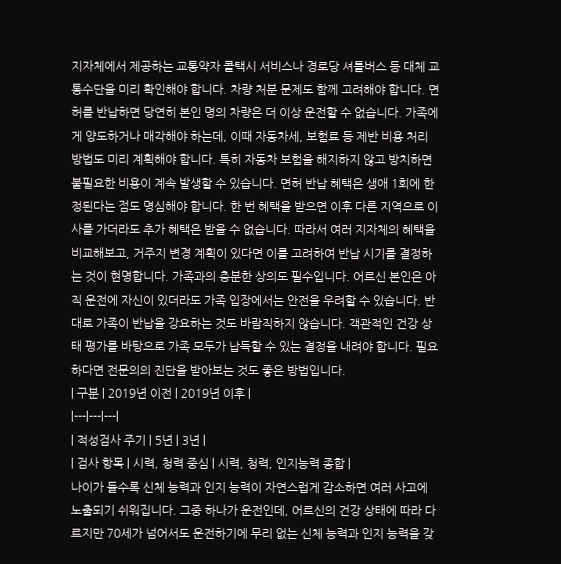지자체에서 제공하는 교통약자 콜택시 서비스나 경로당 셔틀버스 등 대체 교통수단을 미리 확인해야 합니다. 차량 처분 문제도 함께 고려해야 합니다. 면허를 반납하면 당연히 본인 명의 차량은 더 이상 운전할 수 없습니다. 가족에게 양도하거나 매각해야 하는데, 이때 자동차세, 보험료 등 제반 비용 처리 방법도 미리 계획해야 합니다. 특히 자동차 보험을 해지하지 않고 방치하면 불필요한 비용이 계속 발생할 수 있습니다. 면허 반납 혜택은 생애 1회에 한정된다는 점도 명심해야 합니다. 한 번 혜택을 받으면 이후 다른 지역으로 이사를 가더라도 추가 혜택은 받을 수 없습니다. 따라서 여러 지자체의 혜택을 비교해보고, 거주지 변경 계획이 있다면 이를 고려하여 반납 시기를 결정하는 것이 현명합니다. 가족과의 충분한 상의도 필수입니다. 어르신 본인은 아직 운전에 자신이 있더라도 가족 입장에서는 안전을 우려할 수 있습니다. 반대로 가족이 반납을 강요하는 것도 바람직하지 않습니다. 객관적인 건강 상태 평가를 바탕으로 가족 모두가 납득할 수 있는 결정을 내려야 합니다. 필요하다면 전문의의 진단을 받아보는 것도 좋은 방법입니다.
| 구분 | 2019년 이전 | 2019년 이후 |
|---|---|---|
| 적성검사 주기 | 5년 | 3년 |
| 검사 항목 | 시력, 청력 중심 | 시력, 청력, 인지능력 종합 |
나이가 들수록 신체 능력과 인지 능력이 자연스럽게 감소하면 여러 사고에 노출되기 쉬워집니다. 그중 하나가 운전인데, 어르신의 건강 상태에 따라 다르지만 70세가 넘어서도 운전하기에 무리 없는 신체 능력과 인지 능력을 갖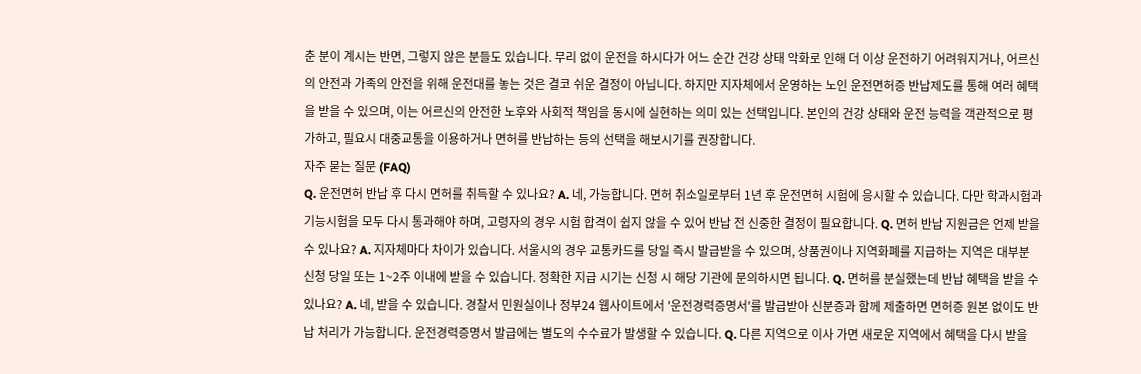춘 분이 계시는 반면, 그렇지 않은 분들도 있습니다. 무리 없이 운전을 하시다가 어느 순간 건강 상태 악화로 인해 더 이상 운전하기 어려워지거나, 어르신의 안전과 가족의 안전을 위해 운전대를 놓는 것은 결코 쉬운 결정이 아닙니다. 하지만 지자체에서 운영하는 노인 운전면허증 반납제도를 통해 여러 혜택을 받을 수 있으며, 이는 어르신의 안전한 노후와 사회적 책임을 동시에 실현하는 의미 있는 선택입니다. 본인의 건강 상태와 운전 능력을 객관적으로 평가하고, 필요시 대중교통을 이용하거나 면허를 반납하는 등의 선택을 해보시기를 권장합니다.
자주 묻는 질문 (FAQ)
Q. 운전면허 반납 후 다시 면허를 취득할 수 있나요? A. 네, 가능합니다. 면허 취소일로부터 1년 후 운전면허 시험에 응시할 수 있습니다. 다만 학과시험과 기능시험을 모두 다시 통과해야 하며, 고령자의 경우 시험 합격이 쉽지 않을 수 있어 반납 전 신중한 결정이 필요합니다. Q. 면허 반납 지원금은 언제 받을 수 있나요? A. 지자체마다 차이가 있습니다. 서울시의 경우 교통카드를 당일 즉시 발급받을 수 있으며, 상품권이나 지역화폐를 지급하는 지역은 대부분 신청 당일 또는 1~2주 이내에 받을 수 있습니다. 정확한 지급 시기는 신청 시 해당 기관에 문의하시면 됩니다. Q. 면허를 분실했는데 반납 혜택을 받을 수 있나요? A. 네, 받을 수 있습니다. 경찰서 민원실이나 정부24 웹사이트에서 '운전경력증명서'를 발급받아 신분증과 함께 제출하면 면허증 원본 없이도 반납 처리가 가능합니다. 운전경력증명서 발급에는 별도의 수수료가 발생할 수 있습니다. Q. 다른 지역으로 이사 가면 새로운 지역에서 혜택을 다시 받을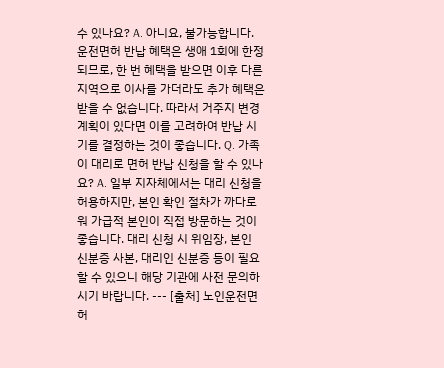수 있나요? A. 아니요, 불가능합니다. 운전면허 반납 혜택은 생애 1회에 한정되므로, 한 번 혜택을 받으면 이후 다른 지역으로 이사를 가더라도 추가 혜택은 받을 수 없습니다. 따라서 거주지 변경 계획이 있다면 이를 고려하여 반납 시기를 결정하는 것이 좋습니다. Q. 가족이 대리로 면허 반납 신청을 할 수 있나요? A. 일부 지자체에서는 대리 신청을 허용하지만, 본인 확인 절차가 까다로워 가급적 본인이 직접 방문하는 것이 좋습니다. 대리 신청 시 위임장, 본인 신분증 사본, 대리인 신분증 등이 필요할 수 있으니 해당 기관에 사전 문의하시기 바랍니다. --- [출처] 노인운전면허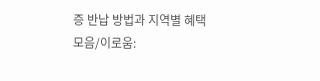증 반납 방법과 지역별 혜택 모음/이로움: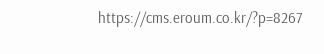https://cms.eroum.co.kr/?p=8267